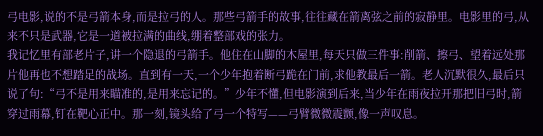弓电影,说的不是弓箭本身,而是拉弓的人。那些弓箭手的故事,往往藏在箭离弦之前的寂静里。电影里的弓,从来不只是武器,它是一道被拉满的曲线,绷着整部戏的张力。
我记忆里有部老片子,讲一个隐退的弓箭手。他住在山脚的木屋里,每天只做三件事:削箭、擦弓、望着远处那片他再也不想踏足的战场。直到有一天,一个少年抱着断弓跪在门前,求他教最后一箭。老人沉默很久,最后只说了句:“弓不是用来瞄准的,是用来忘记的。”少年不懂,但电影演到后来,当少年在雨夜拉开那把旧弓时,箭穿过雨幕,钉在靶心正中。那一刻,镜头给了弓一个特写——弓臂微微震颤,像一声叹息。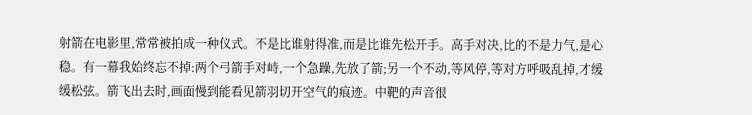射箭在电影里,常常被拍成一种仪式。不是比谁射得准,而是比谁先松开手。高手对决,比的不是力气,是心稳。有一幕我始终忘不掉:两个弓箭手对峙,一个急躁,先放了箭;另一个不动,等风停,等对方呼吸乱掉,才缓缓松弦。箭飞出去时,画面慢到能看见箭羽切开空气的痕迹。中靶的声音很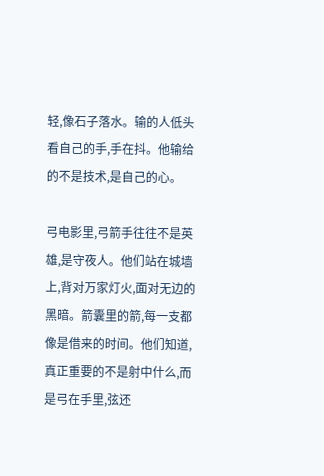轻,像石子落水。输的人低头看自己的手,手在抖。他输给的不是技术,是自己的心。

弓电影里,弓箭手往往不是英雄,是守夜人。他们站在城墙上,背对万家灯火,面对无边的黑暗。箭囊里的箭,每一支都像是借来的时间。他们知道,真正重要的不是射中什么,而是弓在手里,弦还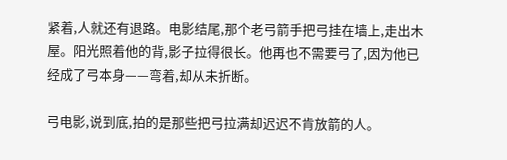紧着,人就还有退路。电影结尾,那个老弓箭手把弓挂在墙上,走出木屋。阳光照着他的背,影子拉得很长。他再也不需要弓了,因为他已经成了弓本身——弯着,却从未折断。

弓电影,说到底,拍的是那些把弓拉满却迟迟不肯放箭的人。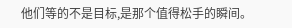他们等的不是目标,是那个值得松手的瞬间。